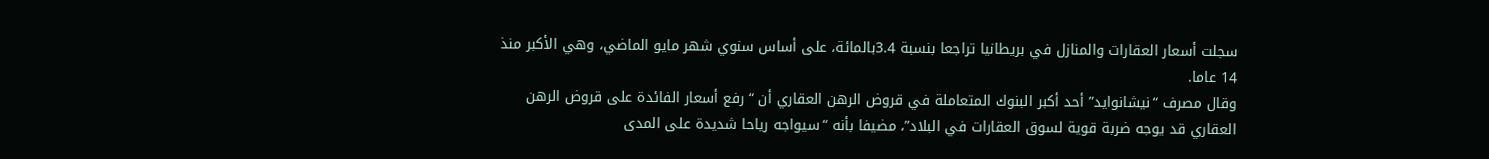سجلت أسعار العقارات والمنازل في بريطانيا تراجعا بنسبة 3.4بالمائة، على أساس سنوي شهر مايو الماضي، وهي الأكبر منذ 14 عاما.
وقال مصرف “نيشانوايد” أحد أكبر البنوك المتعاملة في قروض الرهن العقاري أن “رفع أسعار الفائدة على قروض الرهن العقاري قد يوجه ضربة قوية لسوق العقارات في البلاد”، مضيفا بأنه “سيواجه رياحا شديدة على المدى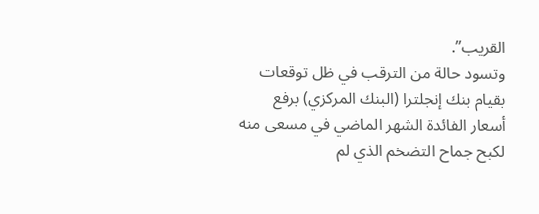القريب”.
وتسود حالة من الترقب في ظل توقعات بقيام بنك إنجلترا (البنك المركزي) برفع أسعار الفائدة الشهر الماضي في مسعى منه لكبح جماح التضخم الذي لم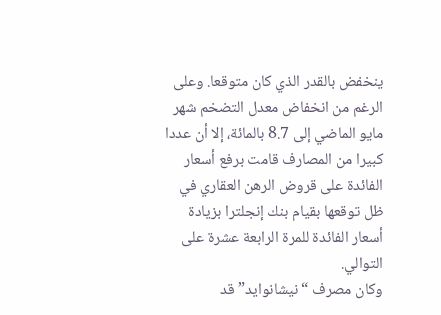ينخفض بالقدر الذي كان متوقعا. وعلى الرغم من انخفاض معدل التضخم شهر مايو الماضي إلى 8.7 بالمائة، إلا أن عددا كبيرا من المصارف قامت برفع أسعار الفائدة على قروض الرهن العقاري في ظل توقعها بقيام بنك إنجلترا بزيادة أسعار الفائدة للمرة الرابعة عشرة على التوالي.
وكان مصرف “نيشانوايد” قد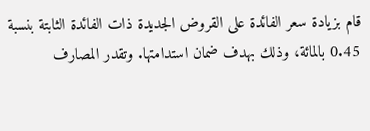قام بزيادة سعر الفائدة على القروض الجديدة ذات الفائدة الثابتة بنسبة 0.45 بالمائة، وذلك بهدف ضمان استدامتها. وتقدر المصارف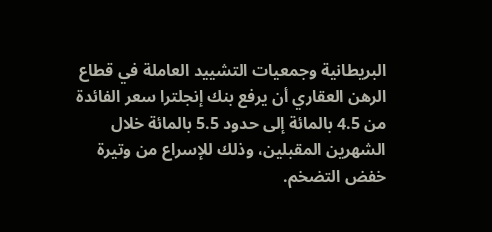البريطانية وجمعيات التشييد العاملة في قطاع الرهن العقاري أن يرفع بنك إنجلترا سعر الفائدة من 4.5 بالمائة إلى حدود 5.5 بالمائة خلال الشهرين المقبلين، وذلك للإسراع من وتيرة خفض التضخم.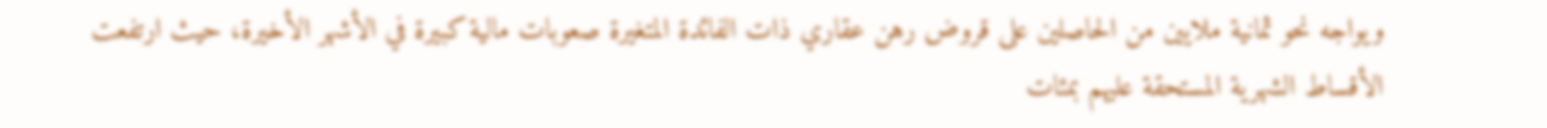ويواجه نحو ثمانية ملايين من الحاصلين على قروض رهن عقاري ذات الفائدة المتغيرة صعوبات مالية كبيرة في الأشهر الأخيرة، حيث ارتفعت الأقساط الشهرية المستحقة عليهم بمئات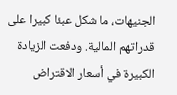الجنيهات، ما شكل عبئا كبيرا على قدراتهم المالية. ودفعت الزيادة الكبيرة في أسعار الاقتراض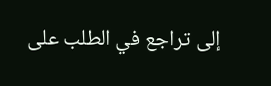إلى تراجع في الطلب على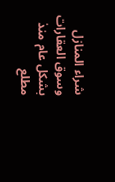شراء المنازل وسوق العقارات بشكل عام منذ مطلع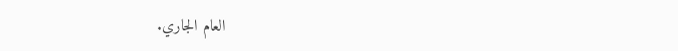العام الجاري.